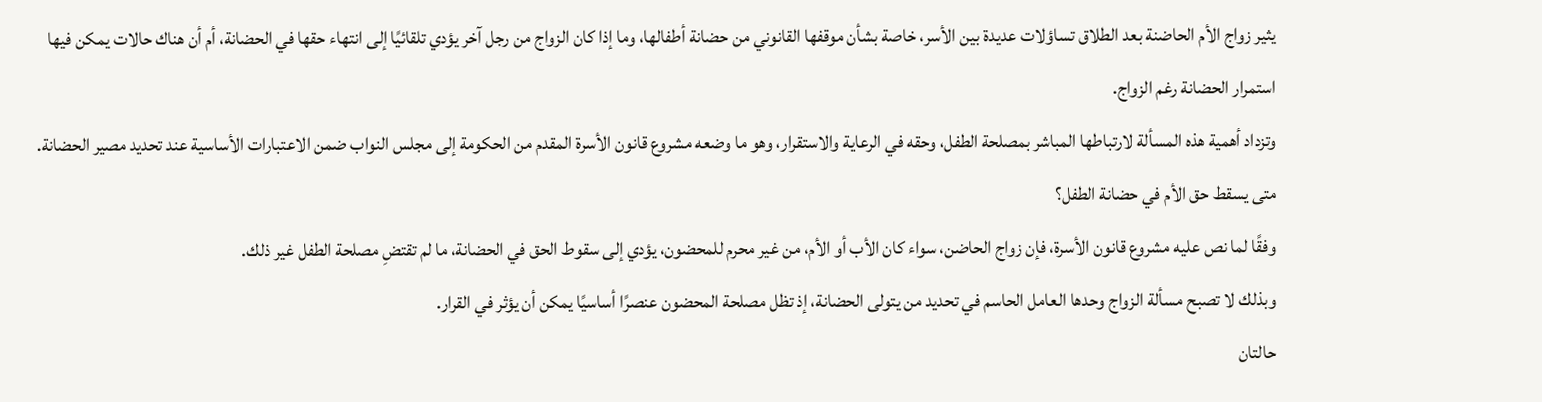يثير زواج الأم الحاضنة بعد الطلاق تساؤلات عديدة بين الأسر، خاصة بشأن موقفها القانوني من حضانة أطفالها، وما إذا كان الزواج من رجل آخر يؤدي تلقائيًا إلى انتهاء حقها في الحضانة، أم أن هناك حالات يمكن فيها استمرار الحضانة رغم الزواج.
وتزداد أهمية هذه المسألة لارتباطها المباشر بمصلحة الطفل، وحقه في الرعاية والاستقرار، وهو ما وضعه مشروع قانون الأسرة المقدم من الحكومة إلى مجلس النواب ضمن الاعتبارات الأساسية عند تحديد مصير الحضانة.
متى يسقط حق الأم في حضانة الطفل؟
وفقًا لما نص عليه مشروع قانون الأسرة، فإن زواج الحاضن، سواء كان الأب أو الأم، من غير محرم للمحضون، يؤدي إلى سقوط الحق في الحضانة، ما لم تقتضِ مصلحة الطفل غير ذلك.
وبذلك لا تصبح مسألة الزواج وحدها العامل الحاسم في تحديد من يتولى الحضانة، إذ تظل مصلحة المحضون عنصرًا أساسيًا يمكن أن يؤثر في القرار.
حالتان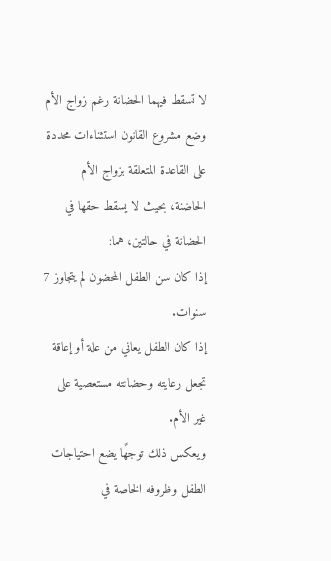لا تسقط فيهما الحضانة رغم زواج الأم
وضع مشروع القانون استثناءات محددة على القاعدة المتعلقة بزواج الأم الحاضنة، بحيث لا يسقط حقها في الحضانة في حالتين، هما:
إذا كان سن الطفل المحضون لم يتجاوز 7 سنوات.
إذا كان الطفل يعاني من علة أو إعاقة تجعل رعايته وحضانته مستعصية على غير الأم.
ويعكس ذلك توجهًا يضع احتياجات الطفل وظروفه الخاصة في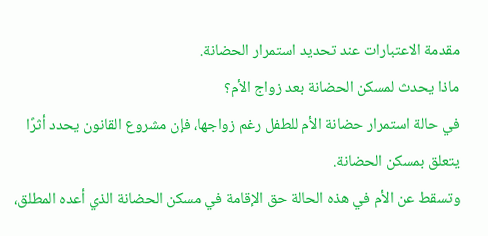مقدمة الاعتبارات عند تحديد استمرار الحضانة.
ماذا يحدث لمسكن الحضانة بعد زواج الأم؟
في حالة استمرار حضانة الأم للطفل رغم زواجها، فإن مشروع القانون يحدد أثرًا يتعلق بمسكن الحضانة.
وتسقط عن الأم في هذه الحالة حق الإقامة في مسكن الحضانة الذي أعده المطلق،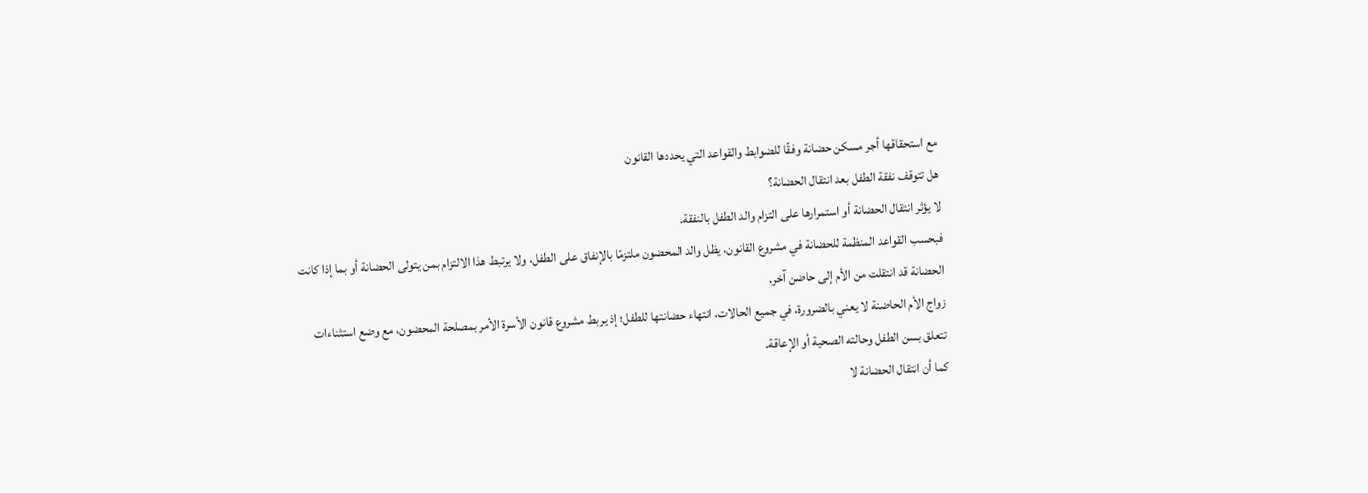مع استحقاقها أجر مسكن حضانة وفقًا للضوابط والقواعد التي يحددها القانون
هل تتوقف نفقة الطفل بعد انتقال الحضانة؟
لا يؤثر انتقال الحضانة أو استمرارها على التزام والد الطفل بالنفقة.
فبحسب القواعد المنظمة للحضانة في مشروع القانون، يظل والد المحضون ملتزمًا بالإنفاق على الطفل، ولا يرتبط هذا الالتزام بمن يتولى الحضانة أو بما إذا كانت الحضانة قد انتقلت من الأم إلى حاضن آخر.
زواج الأم الحاضنة لا يعني بالضرورة، في جميع الحالات، انتهاء حضانتها للطفل؛ إذ يربط مشروع قانون الأسرة الأمر بمصلحة المحضون، مع وضع استثناءات تتعلق بسن الطفل وحالته الصحية أو الإعاقة.
كما أن انتقال الحضانة لا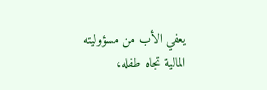يعفي الأب من مسؤوليته المالية تجاه طفله،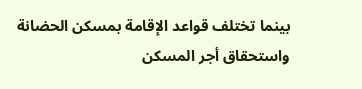بينما تختلف قواعد الإقامة بمسكن الحضانة واستحقاق أجر المسكن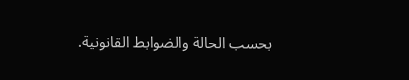بحسب الحالة والضوابط القانونية.